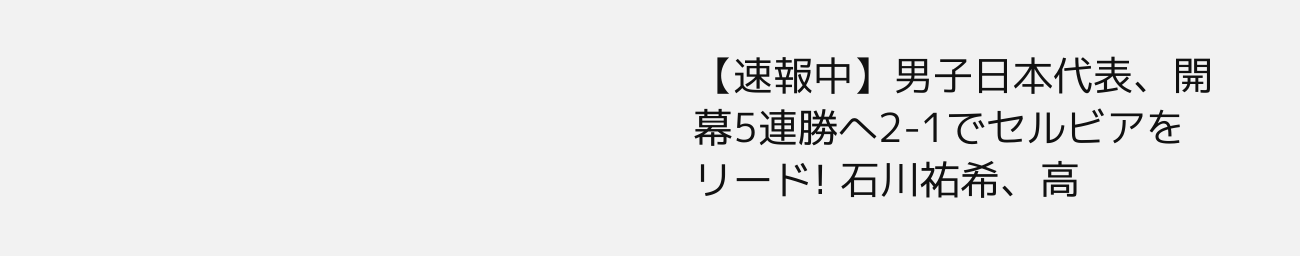【速報中】男子日本代表、開幕5連勝へ2-1でセルビアをリード! 石川祐希、高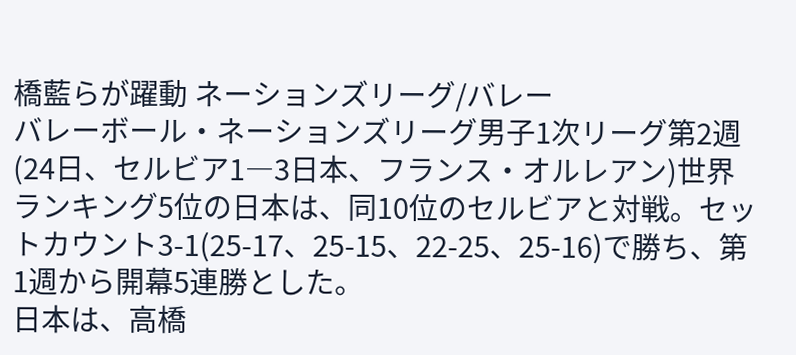橋藍らが躍動 ネーションズリーグ/バレー
バレーボール・ネーションズリーグ男子1次リーグ第2週(24日、セルビア1―3日本、フランス・オルレアン)世界ランキング5位の日本は、同10位のセルビアと対戦。セットカウント3-1(25-17、25-15、22-25、25-16)で勝ち、第1週から開幕5連勝とした。
日本は、高橋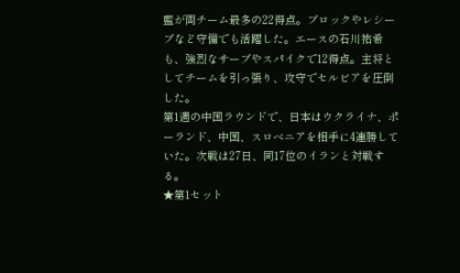藍が両チーム最多の22得点。ブロックやレシーブなど守備でも活躍した。エースの石川祐希も、強烈なサーブやスパイクで12得点。主将としてチームを引っ張り、攻守でセルビアを圧倒した。
第1週の中国ラウンドで、日本はウクライナ、ポーランド、中国、スロベニアを相手に4連勝していた。次戦は27日、同17位のイランと対戦する。
★第1セット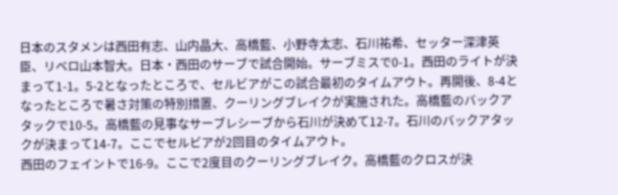日本のスタメンは西田有志、山内晶大、高橋藍、小野寺太志、石川祐希、セッター深津英臣、リベロ山本智大。日本・西田のサーブで試合開始。サーブミスで0-1。西田のライトが決まって1-1。5-2となったところで、セルビアがこの試合最初のタイムアウト。再開後、8-4となったところで暑さ対策の特別措置、クーリングブレイクが実施された。高橋藍のバックアタックで10-5。高橋藍の見事なサーブレシーブから石川が決めて12-7。石川のバックアタックが決まって14-7。ここでセルビアが2回目のタイムアウト。
西田のフェイントで16-9。ここで2度目のクーリングブレイク。高橋藍のクロスが決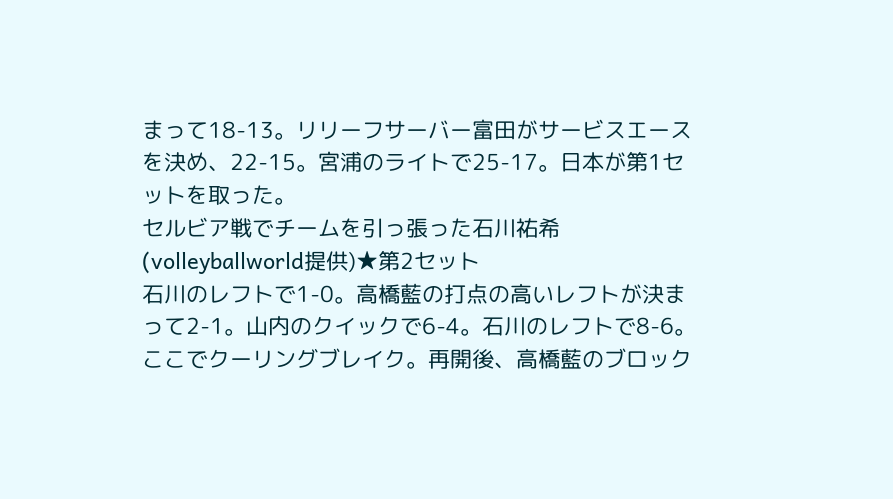まって18-13。リリーフサーバー富田がサービスエースを決め、22-15。宮浦のライトで25-17。日本が第1セットを取った。
セルビア戦でチームを引っ張った石川祐希(volleyballworld提供)★第2セット
石川のレフトで1-0。高橋藍の打点の高いレフトが決まって2-1。山内のクイックで6-4。石川のレフトで8-6。ここでクーリングブレイク。再開後、高橋藍のブロック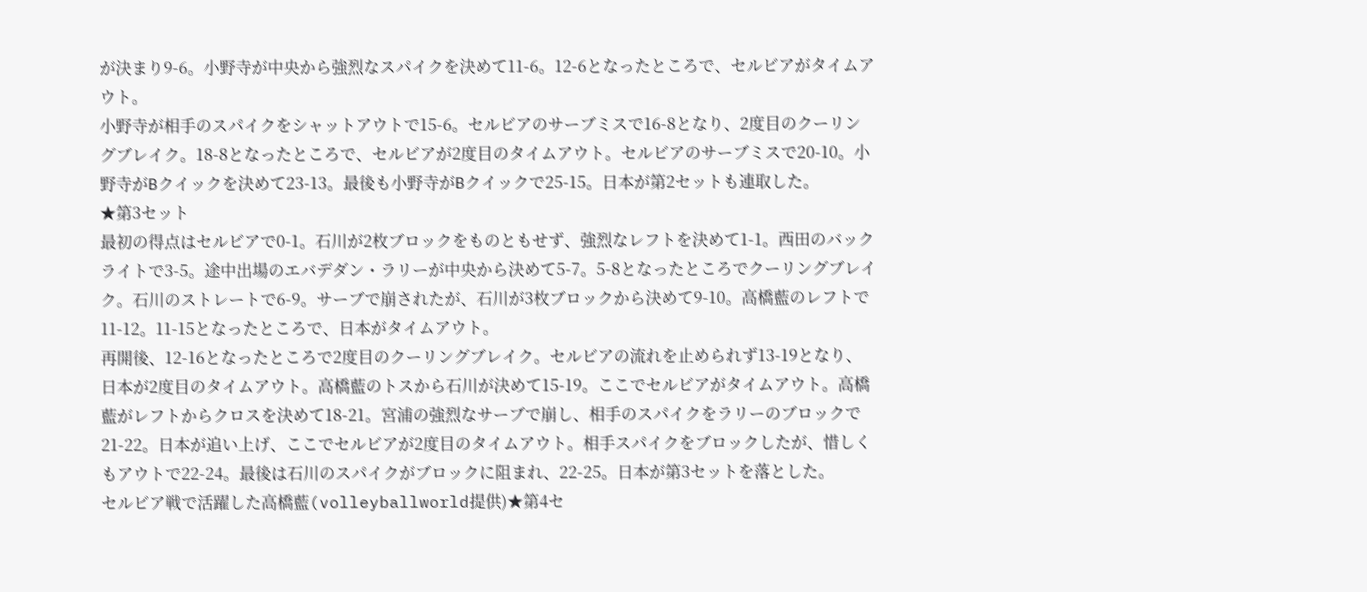が決まり9-6。小野寺が中央から強烈なスパイクを決めて11-6。12-6となったところで、セルビアがタイムアウト。
小野寺が相手のスパイクをシャットアウトで15-6。セルビアのサーブミスで16-8となり、2度目のクーリングブレイク。18-8となったところで、セルビアが2度目のタイムアウト。セルビアのサーブミスで20-10。小野寺がBクイックを決めて23-13。最後も小野寺がBクイックで25-15。日本が第2セットも連取した。
★第3セット
最初の得点はセルビアで0-1。石川が2枚ブロックをものともせず、強烈なレフトを決めて1-1。西田のバックライトで3-5。途中出場のエバデダン・ラリーが中央から決めて5-7。5-8となったところでクーリングブレイク。石川のストレートで6-9。サーブで崩されたが、石川が3枚ブロックから決めて9-10。高橋藍のレフトで11-12。11-15となったところで、日本がタイムアウト。
再開後、12-16となったところで2度目のクーリングブレイク。セルビアの流れを止められず13-19となり、日本が2度目のタイムアウト。高橋藍のトスから石川が決めて15-19。ここでセルビアがタイムアウト。高橋藍がレフトからクロスを決めて18-21。宮浦の強烈なサーブで崩し、相手のスパイクをラリーのブロックで21-22。日本が追い上げ、ここでセルビアが2度目のタイムアウト。相手スパイクをブロックしたが、惜しくもアウトで22-24。最後は石川のスパイクがブロックに阻まれ、22-25。日本が第3セットを落とした。
セルビア戦で活躍した高橋藍(volleyballworld提供)★第4セ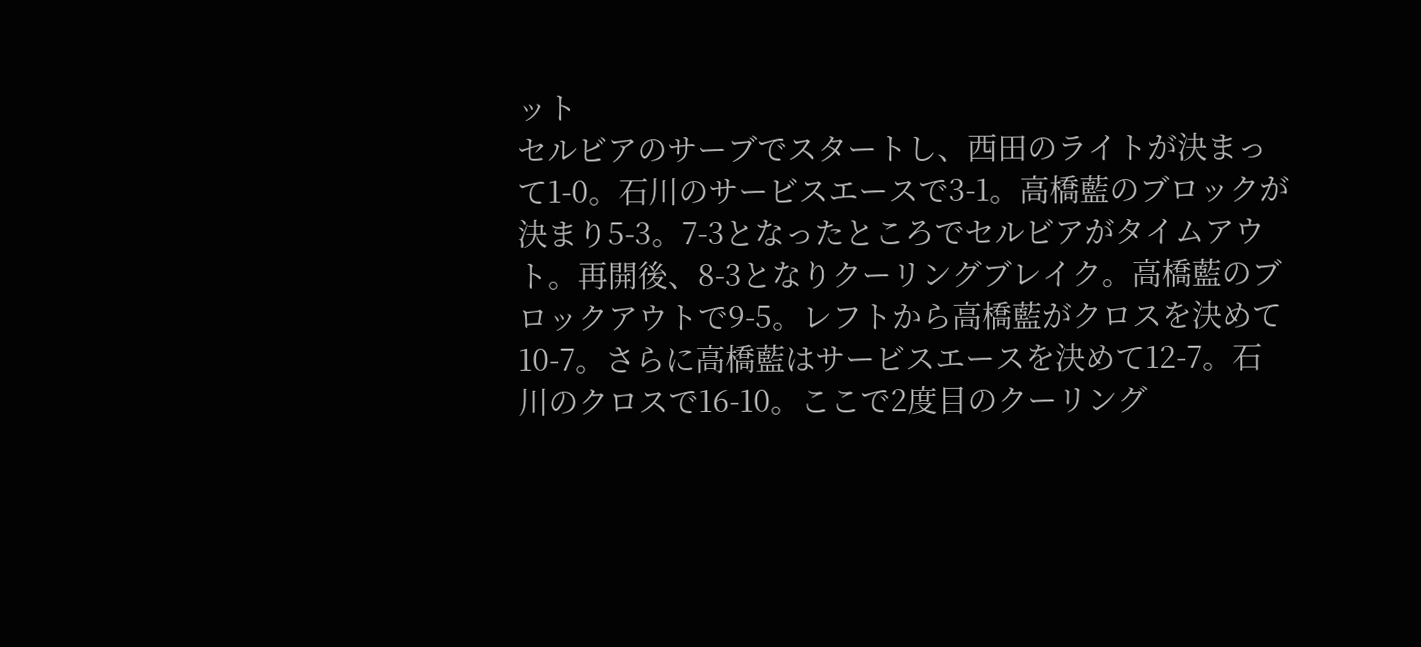ット
セルビアのサーブでスタートし、西田のライトが決まって1-0。石川のサービスエースで3-1。高橋藍のブロックが決まり5-3。7-3となったところでセルビアがタイムアウト。再開後、8-3となりクーリングブレイク。高橋藍のブロックアウトで9-5。レフトから高橋藍がクロスを決めて10-7。さらに高橋藍はサービスエースを決めて12-7。石川のクロスで16-10。ここで2度目のクーリング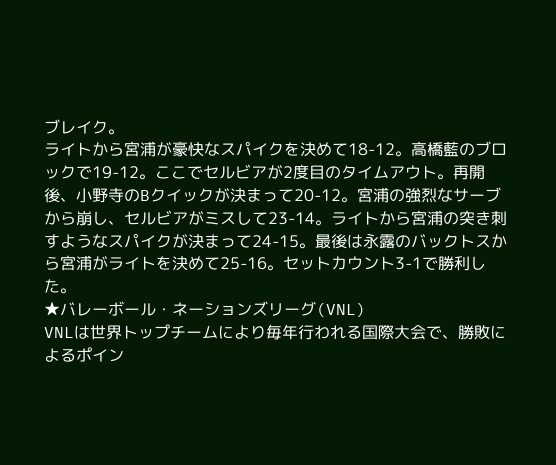ブレイク。
ライトから宮浦が豪快なスパイクを決めて18-12。高橋藍のブロックで19-12。ここでセルビアが2度目のタイムアウト。再開後、小野寺のBクイックが決まって20-12。宮浦の強烈なサーブから崩し、セルビアがミスして23-14。ライトから宮浦の突き刺すようなスパイクが決まって24-15。最後は永露のバックトスから宮浦がライトを決めて25-16。セットカウント3-1で勝利した。
★バレーボール・ネーションズリーグ(VNL)
VNLは世界トップチームにより毎年行われる国際大会で、勝敗によるポイン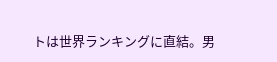トは世界ランキングに直結。男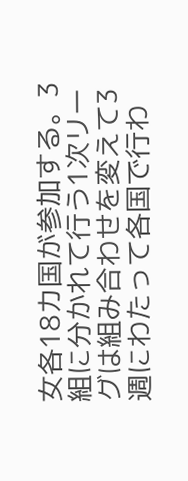女各18カ国が参加する。3組に分かれて行う1次リーグは組み合わせを変えて3週にわたって各国で行わ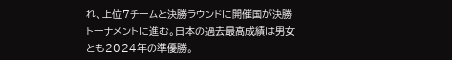れ、上位7チームと決勝ラウンドに開催国が決勝トーナメントに進む。日本の過去最高成績は男女とも2024年の準優勝。